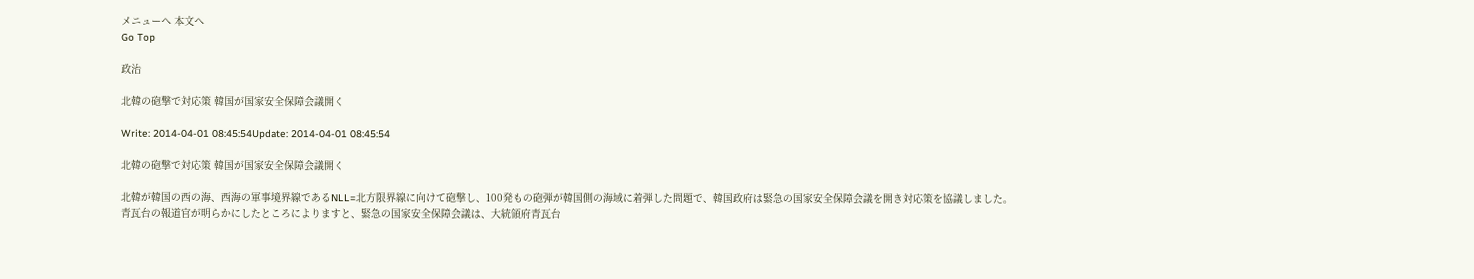メニューへ 本文へ
Go Top

政治

北韓の砲撃で対応策 韓国が国家安全保障会議開く

Write: 2014-04-01 08:45:54Update: 2014-04-01 08:45:54

北韓の砲撃で対応策 韓国が国家安全保障会議開く

北韓が韓国の西の海、西海の軍事境界線であるNLL=北方限界線に向けて砲撃し、100発もの砲弾が韓国側の海域に着弾した問題で、韓国政府は緊急の国家安全保障会議を開き対応策を協議しました。
青瓦台の報道官が明らかにしたところによりますと、緊急の国家安全保障会議は、大統領府青瓦台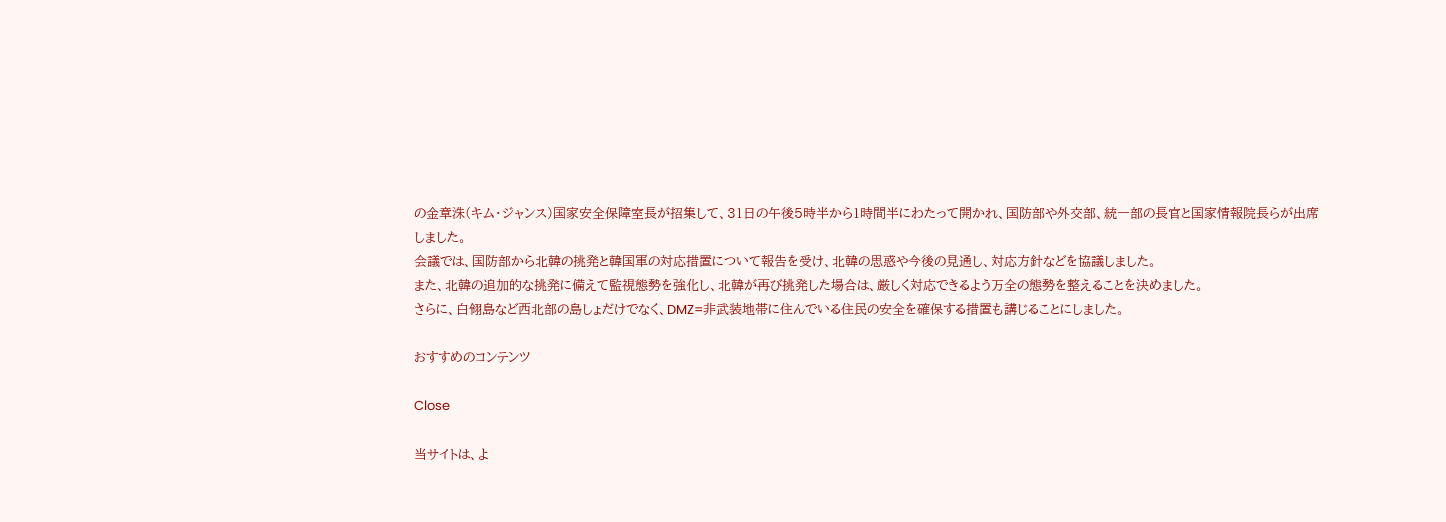の金章洙(キム・ジャンス)国家安全保障室長が招集して、31日の午後5時半から1時間半にわたって開かれ、国防部や外交部、統一部の長官と国家情報院長らが出席しました。
会議では、国防部から北韓の挑発と韓国軍の対応措置について報告を受け、北韓の思惑や今後の見通し、対応方針などを協議しました。
また、北韓の追加的な挑発に備えて監視態勢を強化し、北韓が再び挑発した場合は、厳しく対応できるよう万全の態勢を整えることを決めました。
さらに、白翎島など西北部の島しょだけでなく、DMZ=非武装地帯に住んでいる住民の安全を確保する措置も講じることにしました。

おすすめのコンテンツ

Close

当サイトは、よ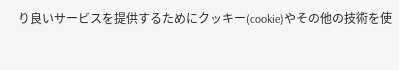り良いサービスを提供するためにクッキー(cookie)やその他の技術を使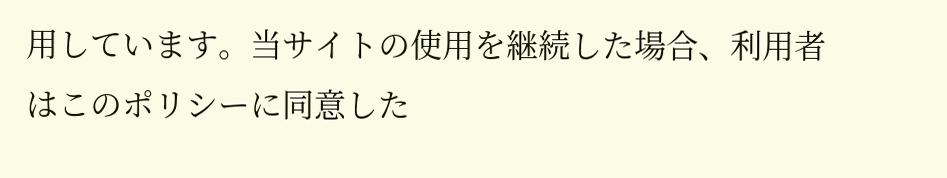用しています。当サイトの使用を継続した場合、利用者はこのポリシーに同意した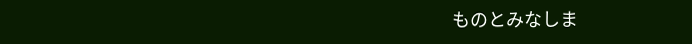ものとみなしま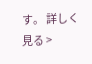す。 詳しく見る >